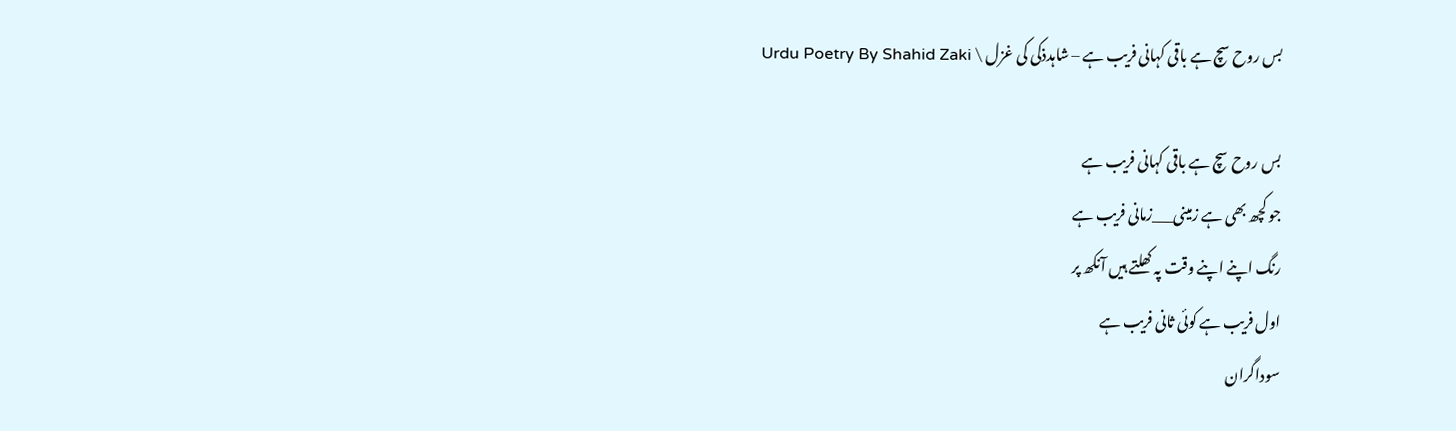بس روح سچ ہے باقی کہانی فریب ہے – شاہدذکی کی غزل \ Urdu Poetry By Shahid Zaki

بس روح سچ ہے باقی کہانی فریب ہے
جو کچھ بھی ہے زمینی___زمانی فریب ہے
رنگ اپنے اپنے وقت پہ کھلتے ہیں آنکھ پر
اول فریب ہے کوئی ثانی فریب ہے
سوداگران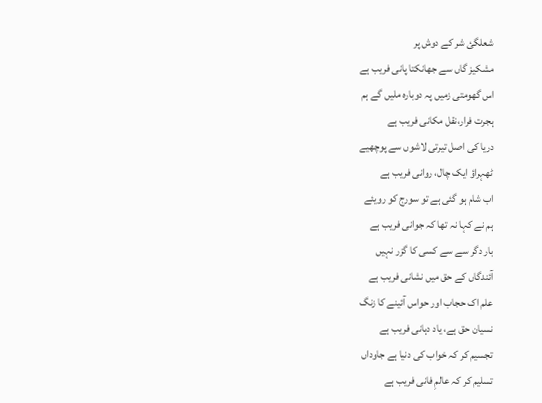شعلگئ شر کے دوش پر
مشکیز گاں سے جھانکتا پانی فریب ہے
اس گھومتی زمیں پہ دوبارہ ملیں گے ہم
ہجرت فرار،نقل مکانی فریب ہے
دریا کی اصل تیرتی لاشوں سے پوچھیے
ٹھہراؤ ایک چال، روانی فریب ہے
اب شام ہو گئی ہے تو سورج کو رویئے
ہم نے کہا نہ تھا کہ جوانی فریب ہے
بار دگر سے سے کسی کا گزر نہیں
آئندگاں کے حق میں نشانی فریب ہے
علم اک حجاب اور حواس آئینے کا زنگ
نسیان حق ہے، یاد دہانی فریب ہے
تجسیم کر کہ خواب کی دنیا ہے جاوداں
تسلیم کر کہ عالمِ فانی فریب ہے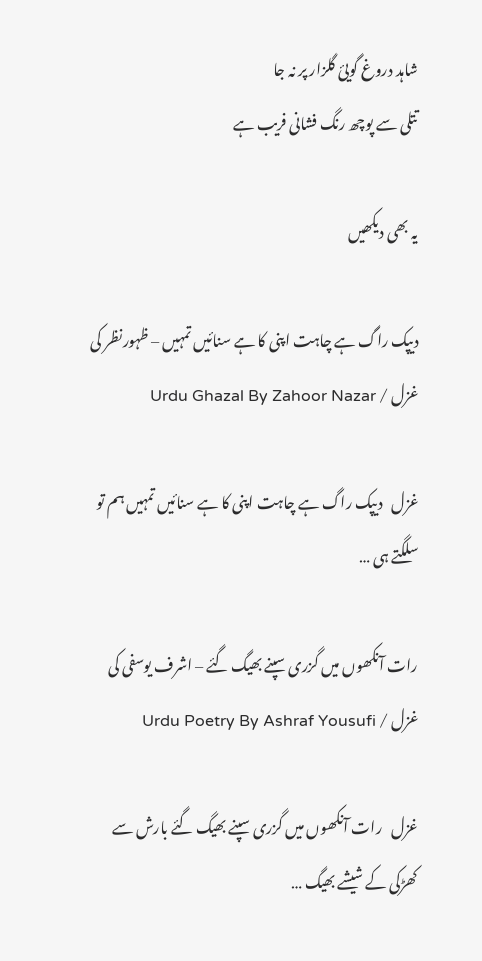شاہد دروغ گویئ گلزار پر نہ جا
تتلی سے پوچھ رنگ فشانی فریب ہے

یہ بھی دیکھیں

دیپک راگ ہے چاہت اپنی کا ہے سنائیں تمہیں – ظہورنظر کی غزل / Urdu Ghazal By Zahoor Nazar

غزل   دیپک راگ ہے چاہت اپنی کا ہے سنائیں تمہیں ہم تو سلگتے ہی …

رات آنکھوں میں گزری سپنے بھیگ گئے – اشرف یوسفی کی غزل / Urdu Poetry By Ashraf Yousufi

غزل   رات آنکھوں میں گزری سپنے بھیگ گئے بارش سے کھڑکی کے شیشے بھیگ …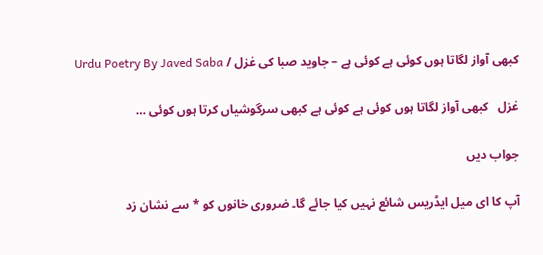کبھی آواز لگاتا ہوں کوئی ہے کوئی ہے – جاوید صبا کی غزل / Urdu Poetry By Javed Saba

غزل   کبھی آواز لگاتا ہوں کوئی ہے کوئی ہے کبھی سرگوشیاں کرتا ہوں کوئی …

جواب دیں

آپ کا ای میل ایڈریس شائع نہیں کیا جائے گا۔ ضروری خانوں کو * سے نشان زد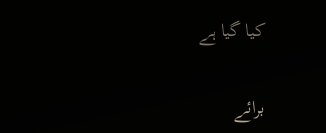کیا گیا ہے

برائے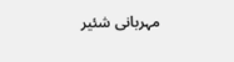مہربانی شئیر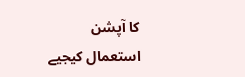کا آپشن استعمال کیجیے